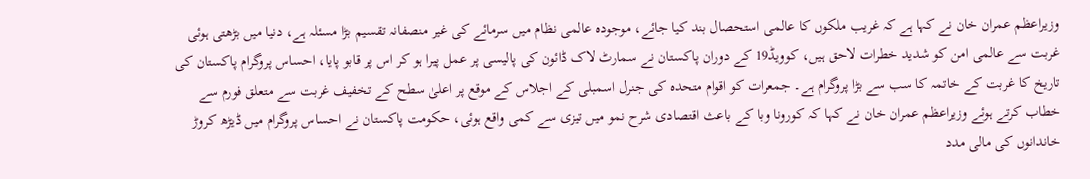وزیراعظم عمران خان نے کہا ہے کہ غریب ملکوں کا عالمی استحصال بند کیا جائے، موجودہ عالمی نظام میں سرمائے کی غیر منصفانہ تقسیم بڑا مسئلہ ہے، دنیا میں بڑھتی ہوئی غربت سے عالمی امن کو شدید خطرات لاحق ہیں، کوویڈ19 کے دوران پاکستان نے سمارٹ لاک ڈائون کی پالیسی پر عمل پیرا ہو کر اس پر قابو پایا، احساس پروگرام پاکستان کی تاریخ کا غربت کے خاتمہ کا سب سے بڑا پروگرام ہے۔ جمعرات کو اقوام متحدہ کی جنرل اسمبلی کے اجلاس کے موقع پر اعلیٰ سطح کے تخفیف غربت سے متعلق فورم سے خطاب کرتے ہوئے وزیراعظم عمران خان نے کہا کہ کورونا وبا کے باعث اقتصادی شرح نمو میں تیزی سے کمی واقع ہوئی، حکومت پاکستان نے احساس پروگرام میں ڈیڑھ کروڑ خاندانوں کی مالی مدد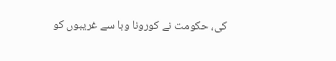کی، حکومت نے کورونا وبا سے غریبوں کو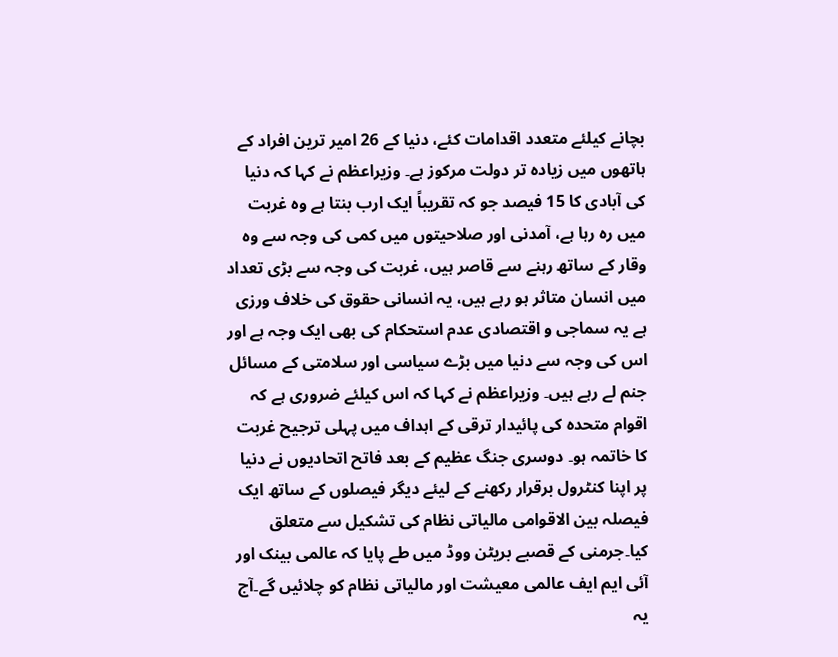بچانے کیلئے متعدد اقدامات کئے، دنیا کے 26 امیر ترین افراد کے ہاتھوں میں زیادہ تر دولت مرکوز ہے۔ وزیراعظم نے کہا کہ دنیا کی آبادی کا 15 فیصد جو کہ تقریباً ایک ارب بنتا ہے وہ غربت میں رہ رہا ہے، آمدنی اور صلاحیتوں میں کمی کی وجہ سے وہ وقار کے ساتھ رہنے سے قاصر ہیں، غربت کی وجہ سے بڑی تعداد میں انسان متاثر ہو رہے ہیں، یہ انسانی حقوق کی خلاف ورزی ہے یہ سماجی و اقتصادی عدم استحکام کی بھی ایک وجہ ہے اور اس کی وجہ سے دنیا میں بڑے سیاسی اور سلامتی کے مسائل جنم لے رہے ہیں۔ وزیراعظم نے کہا کہ اس کیلئے ضروری ہے کہ اقوام متحدہ کی پائیدار ترقی کے اہداف میں پہلی ترجیح غربت کا خاتمہ ہو۔ دوسری جنگ عظیم کے بعد فاتح اتحادیوں نے دنیا پر اپنا کنٹرول برقرار رکھنے کے لیئے دیگر فیصلوں کے ساتھ ایک فیصلہ بین الاقوامی مالیاتی نظام کی تشکیل سے متعلق کیا۔جرمنی کے قصبے بریٹن ووڈ میں طے پایا کہ عالمی بینک اور آئی ایم ایف عالمی معیشت اور مالیاتی نظام کو چلائیں گے۔آج یہ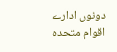دونوں ادارے اقوام متحدہ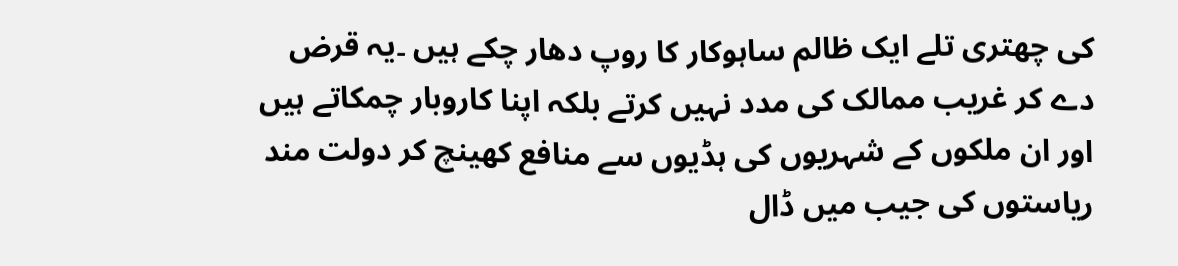کی چھتری تلے ایک ظالم ساہوکار کا روپ دھار چکے ہیں ۔یہ قرض دے کر غریب ممالک کی مدد نہیں کرتے بلکہ اپنا کاروبار چمکاتے ہیں اور ان ملکوں کے شہریوں کی ہڈیوں سے منافع کھینچ کر دولت مند ریاستوں کی جیب میں ڈال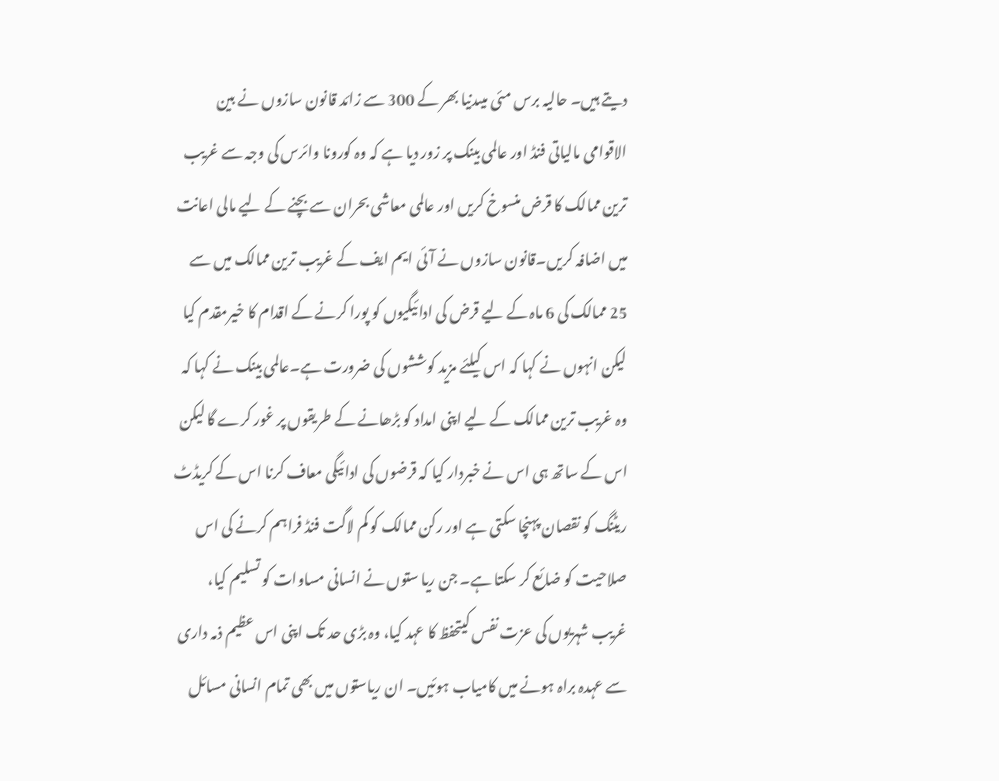دیتے ہیں۔ حالیہ برس مئی میںدنیا بھر کے 300 سے زائد قانون سازوں نے بین الاقوامی مالیاتی فنڈ اور عالمی بینک پر زور دیا ہے کہ وہ کورونا وائرس کی وجہ سے غریب ترین ممالک کا قرض منسوخ کریں اور عالمی معاشی بحران سے بچنے کے لیے مالی اعانت میں اضافہ کریں۔قانون سازوں نے آئی ایم ایف کے غریب ترین ممالک میں سے 25 ممالک کی 6 ماہ کے لیے قرض کی ادائیگیوں کو پورا کرنے کے اقدام کا خیرمقدم کیا لیکن انہوں نے کہا کہ اس کیلئے مزید کوششوں کی ضرورت ہے۔عالمی بینک نے کہا کہ وہ غریب ترین ممالک کے لیے اپنی امداد کو بڑھانے کے طریقوں پر غور کرے گا لیکن اس کے ساتھ ہی اس نے خبردار کیا کہ قرضوں کی ادائیگی معاف کرنا اس کے کریڈٹ ریٹنگ کو نقصان پہنچا سکتی ہے اور رکن ممالک کو کم لاگت فنڈ فراہم کرنے کی اس صلاحیت کو ضائع کر سکتا ہے۔ جن ریا ستوں نے انسانی مساوات کو تسلیم کیا، غریب شہریوں کی عزت نفس کیتحفظ کا عہد کیا، وہ بڑی حد تک اپنی اس عظیم ذمہ داری سے عہدہ براہ ہونے میں کامیاب ہوئیں۔ ان ریاستوں میں بھی تمام انسانی مسائل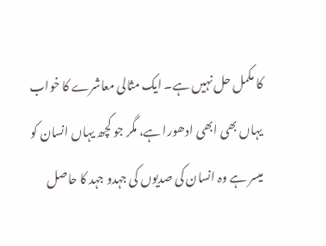کا مکمل حل نہیں ہے۔ ایک مثالی معاشرے کا خواب یہاں بھی ابھی ادھورا ہے، مگر جو کچھ یہاں انسان کو میسر ہے وہ انسان کی صدیوں کی جہدو جہد کا حاصل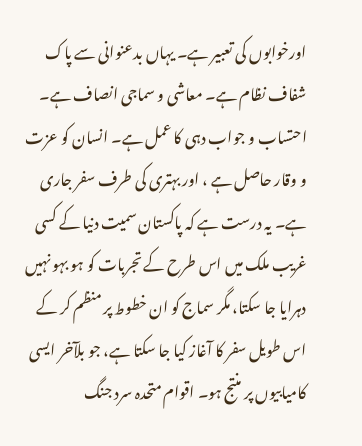اورخوابوں کی تعبیر ہے۔ یہاں بدعنوانی سے پاک شفاف نظام ہے۔ معاشی و سماجی انصاف ہے۔ احتساب و جواب دہی کا عمل ہے۔ انسان کو عزت و وقار حاصل ہے ، اور بہتری کی طرف سفر جاری ہے۔ یہ درست ہے کہ پاکستان سمیت دنیا کے کسی غریب ملک میں اس طرح کے تجربات کو ہو بہو نہیں دہرایا جا سکتا، مگر سماج کو ان خطوط پر منظم کر کے اس طویل سفر کا آغاز کیا جا سکتا ہے، جو بلآخر ایسی کامیابیوں پر منتج ہو۔ اقوام متحدہ سرد جنگ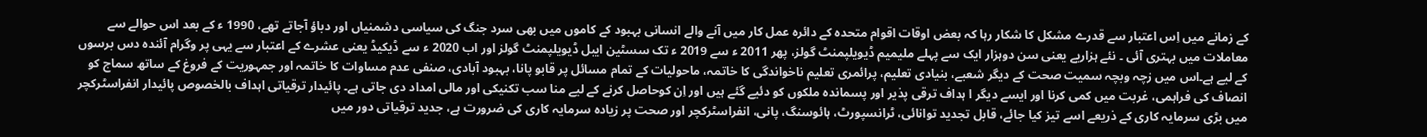کے زمانے میں اِس اعتبار سے قدرے مشکل کا شکار رہا کہ بعض اوقات اقوام متحدہ کے دائرہ عمل کار میں آنے والے انسانی بہبود کے کاموں میں بھی سرد جنگ کی سیاسی دشمنیاں اور دباؤ آجاتے تھے، 1990 ء کے بعد اس حوالے سے معاملات میں بہتری آئی ۔ نئے ہزاریے یعنی سن دوہزار ایک سے پہلے ملیمیم ڈیویلپمنٹ گولز، پھر 2011 ء سے 2019 ء تک سسٹین ایبل ڈیویلپمنٹ گولز اور اب 2020 ء سے ڈیکیڈ یعنی عشرے کے اعتبار سے یہی پر وگرام آئندہ دس برسوں کے لیے ہے۔اس میں زچہ وبچہ سمیت صحت کے دیگر شعبے، بنیادی تعلیم، پرائمری تعلیم ناخواندگی کا خاتمہ، ماحولیات کے تمام مسائل پر قابو پانا، بہبود آبادی، صنفی عدم مساوات کا خاتمہ اور جمہوریت کے فروغ کے ساتھ سماج کو انصاف کی فراہمی، غربت میں کمی کرنا اور ایسے دیگر ا ہداف ترقی پذیر اور پسماندہ ملکوں کو دئیے گئے ہیں اور اِن کوحاصل کرنے کے لیے منا سب تکنیکی اور مالی امداد دی جاتی ہے۔ پائیدار ترقیاتی اہداف بالخصوص پائیدار انفراسٹرکچر میں بڑی سرمایہ کاری کے ذریعے اسے تیز کیا جائے، قابل تجدید توانائی، ٹرانسپورٹ، ہائوسنگ، پانی، انفراسٹرکچر اور صحت پر زیادہ سرمایہ کاری کی ضرورت ہے، جدید ترقیاتی دور میں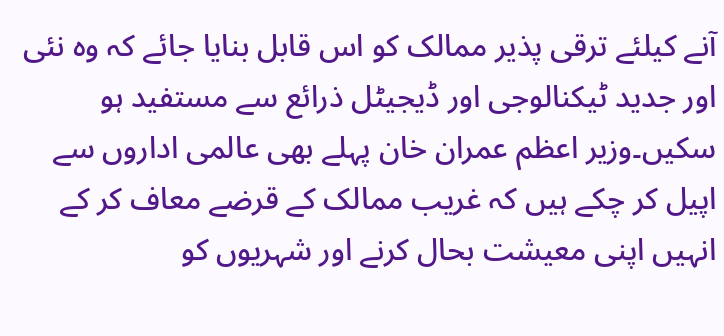آنے کیلئے ترقی پذیر ممالک کو اس قابل بنایا جائے کہ وہ نئی اور جدید ٹیکنالوجی اور ڈیجیٹل ذرائع سے مستفید ہو سکیں۔وزیر اعظم عمران خان پہلے بھی عالمی اداروں سے اپیل کر چکے ہیں کہ غریب ممالک کے قرضے معاف کر کے انہیں اپنی معیشت بحال کرنے اور شہریوں کو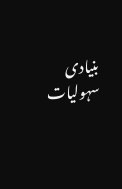بنیادی سہولیات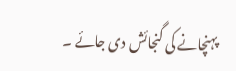پہنچانے کی گنجائش دی جائے ۔